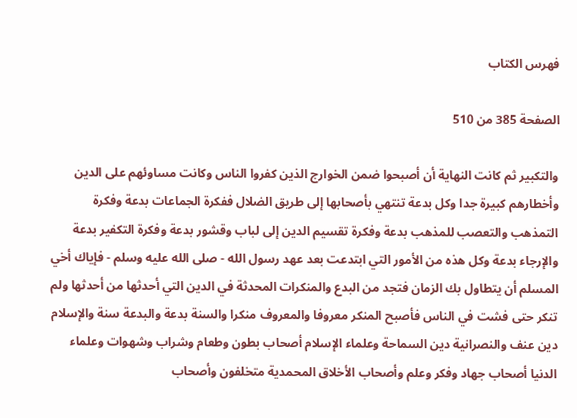فهرس الكتاب

الصفحة 385 من 510

والتكبير ثم كانت النهاية أن أصبحوا ضمن الخوارج الذين كفروا الناس وكانت مساوئهم على الدين وأخطارهم كبيرة جدا وكل بدعة تنتهي بأصحابها إلى طريق الضلال ففكرة الجماعات بدعة وفكرة التمذهب والتعصب للمذهب بدعة وفكرة تقسيم الدين إلى لباب وقشور بدعة وفكرة التكفير بدعة والإرجاء بدعة وكل هذه من الأمور التي ابتدعت بعد عهد رسول الله - صلى الله عليه وسلم - فإياك أخي المسلم أن يتطاول بك الزمان فتجد من البدع والمنكرات المحدثة في الدين التي أحدثها من أحدثها ولم تنكر حتى فشت في الناس فأصبح المنكر معروفا والمعروف منكرا والسنة بدعة والبدعة سنة والإسلام دين عنف والنصرانية دين السماحة وعلماء الإسلام أصحاب بطون وطعام وشراب وشهوات وعلماء الدنيا أصحاب جهاد وفكر وعلم وأصحاب الأخلاق المحمدية متخلفون وأصحاب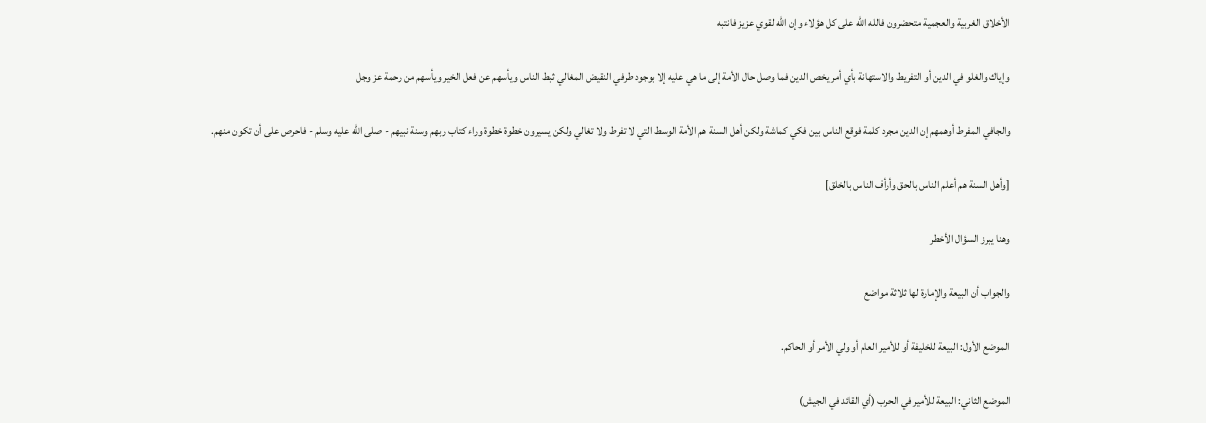الأخلاق الغربية والعجمية متحضرون فالله الله على كل هؤلاء وإن الله لقوي عزيز فانتبه

وإياك والغلو في الدين أو التفريط والاستهانة بأي أمر يخص الدين فما وصل حال الأمة إلى ما هي عليه إلا بوجود طرفي النقيض المغالي ثبط الناس ويأسهم عن فعل الخير ويأسهم من رحمة عز وجل

والجافي المفرط أوهمهم إن الدين مجرد كلمة فوقع الناس بين فكي كماشة ولكن أهل السنة هم الأمة الوسط التي لا تفرط ولا تغالي ولكن يسيرون خطوة خطوة وراء كتاب ربهم وسنة نبيهم - صلى الله عليه وسلم - فاحرص على أن تكون منهم.

[وأهل السنة هم أعلم الناس بالحق وأرأف الناس بالخلق]

وهنا يبرز السؤال الأخطر

والجواب أن البيعة والإمارة لها ثلاثة مواضع

الموضع الأول: البيعة للخليفة أو للأمير العام أو ولي الأمر أو الحاكم.

الموضع الثاني: البيعة للأمير في الحرب (أي القائد في الجيش)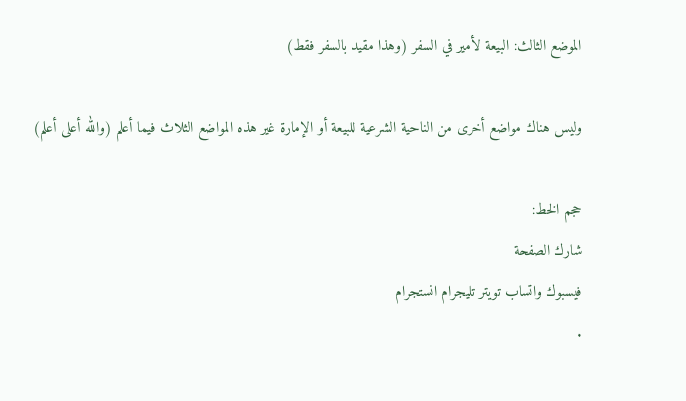الموضع الثالث: البيعة لأمير في السفر (وهذا مقيد بالسفر فقط)

وليس هناك مواضع أخرى من الناحية الشرعية للبيعة أو الإمارة غير هذه المواضع الثلاث فيما أعلم (والله أعلى أعلم)

حجم الخط:
شارك الصفحة
فيسبوك واتساب تويتر تليجرام انستجرام
.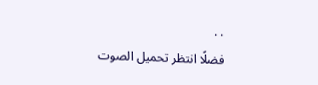. .
فضلًا انتظر تحميل الصوت